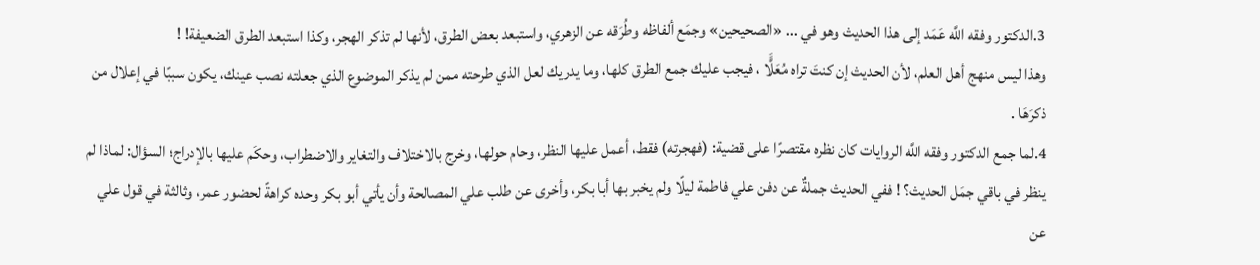3.الدكتور وفقه اللَّه عَمَد إلى هذا الحديث وهو في ... «الصحيحين» وجمَع ألفاظه وطُرَقه عن الزهري، واستبعد بعض الطرق، لأنها لم تذكر الهجر، وكذا استبعد الطرق الضعيفة! !
وهذا ليس منهج أهل العلم، لأن الحديث إن كنتَ تراه مُعَلًَّا ، فيجب عليك جمع الطرق كلها، وما يدريك لعل الذي طرحته ممن لم يذكر الموضوع الذي جعلته نصب عينك، يكون سببًا في إعلال من ذكرَهَا .
4.لما جمع الدكتور وفقه اللَّه الروايات كان نظره مقتصرًا على قضية: (فهجرته) فقط، أعمل عليها النظر، وحام حولها، وخرج بالاختلاف والتغاير والاضطراب، وحكَم عليها بالإدراج؛ السؤال: لماذا لم ينظر في باقي جمَل الحديث؟ ! ففي الحديث جملةٌ عن دفن علي فاطمة ليلًا ولم يخبر بها أبا بكر، وأخرى عن طلب علي المصالحة وأن يأتي أبو بكر وحده كراهةً لحضور عمر، وثالثة في قول علي عن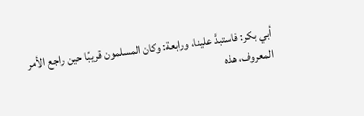أبي بكر: فاستبدَّ علينا، ورابعة: وكان المسلمون قريبًا حين راجع الأمر المعروف، هذه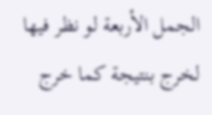الجمل الأربعة لو نظر فيها لخرج بنتيجة كما خرج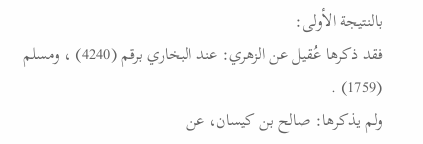بالنتيجة الأولى:
فقد ذكرها عُقيل عن الزهري: عند البخاري برقم (4240) ، ومسلم (1759) .
ولم يذكرها: صالح بن كيسان، عن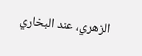الزهري، عند البخاري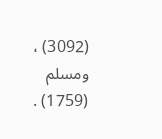(3092) ، ومسلم (1759) .